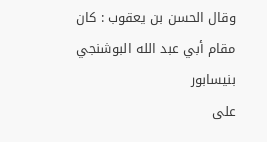وقال الحسن بن يعقوب : كان مقام أبي عبد الله البوشنجي بنيسابور
على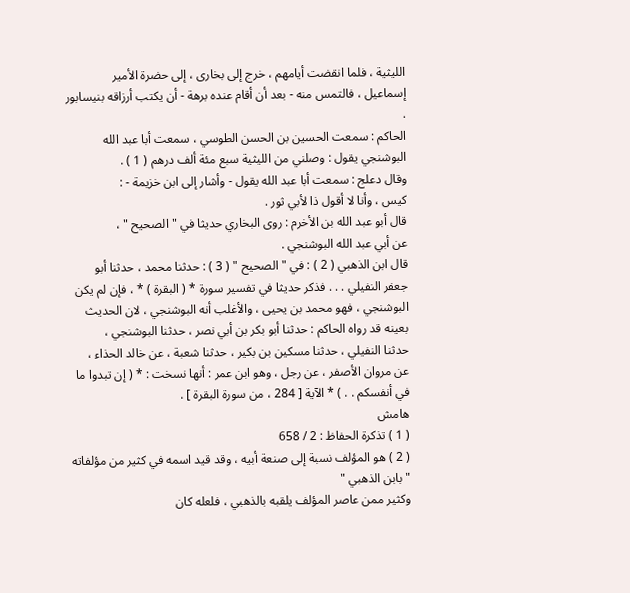الليثية ، فلما انقضت أيامهم ، خرج إلى بخارى ، إلى حضرة الأمير
إسماعيل ، فالتمس منه - بعد أن أقام عنده برهة - أن يكتب أرزاقه بنيسابور .
الحاكم : سمعت الحسين بن الحسن الطوسي ، سمعت أبا عبد الله
البوشنجي يقول : وصلني من الليثية سبع مئة ألف درهم ( 1 ) .
وقال دعلج : سمعت أبا عبد الله يقول - وأشار إلى ابن خزيمة - :
كيس ، وأنا لا أقول ذا لأبي ثور .
قال أبو عبد الله بن الأخرم : روى البخاري حديثا في " الصحيح " ،
عن أبي عبد الله البوشنجي .
قال ابن الذهبي ( 2 ) : في " الصحيح " ( 3 ) : حدثنا محمد ، حدثنا أبو
جعفر النفيلي . . . فذكر حديثا في تفسير سورة * ( البقرة ) * ، فإن لم يكن
البوشنجي ، فهو محمد بن يحيى ، والأغلب أنه البوشنجي ، لان الحديث
بعينه قد رواه الحاكم : حدثنا أبو بكر بن أبي نصر ، حدثنا البوشنجي ،
حدثنا النفيلي ، حدثنا مسكين بن بكير ، حدثنا شعبة ، عن خالد الحذاء ،
عن مروان الأصفر ، عن رجل ، وهو ابن عمر : أنها نسخت : * ( إن تبدوا ما
في أنفسكم . . ) * الآية [ 284 ، من سورة البقرة ] .
هامش
( 1 ) تذكرة الحفاظ : 2 / 658
( 2 ) هو المؤلف نسبة إلى صنعة أبيه ، وقد قيد اسمه في كثير من مؤلفاته " بابن الذهبي "
وكثير ممن عاصر المؤلف يلقبه بالذهبي ، فلعله كان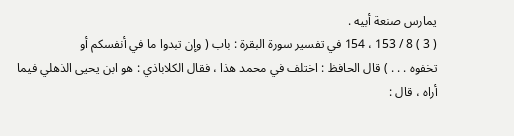يمارس صنعة أبيه .
( 3 ) 8 / 153 ، 154 في تفسير سورة البقرة : باب ( وإن تبدوا ما في أنفسكم أو
تخفوه . . . ) قال الحافظ : اختلف في محمد هذا ، فقال الكلاباذي : هو ابن يحيى الذهلي فيما
أراه ، قال :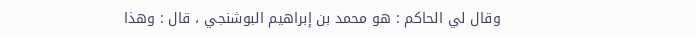وقال لي الحاكم : هو محمد بن إبراهيم البوشنجي ، قال : وهذا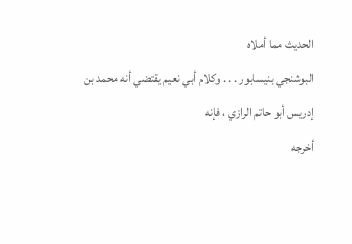الحديث مما أملاه
البوشنجي بنيسابور . . . وكلام أبي نعيم يقتضي أنه محمد بن إدريس أبو حاتم الرازي ، فإنه
أخرجه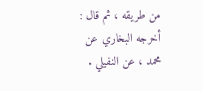من طريقه ، ثم قال : أخرجه البخاري عن محمد ، عن النفيلي .